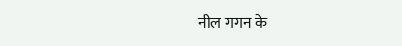नील गगन के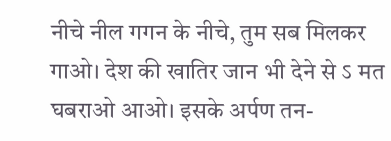नीचे नील गगन के नीचे, तुम सब मिलकर गाओ। देश की खातिर जान भी देने से ऽ मत घबराओ आओ। इसके अर्पण तन-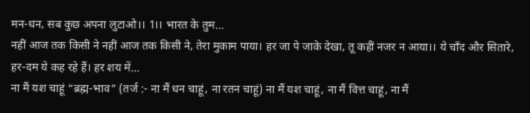मन-धन, सब कुछ अपना लुटाओ।। 1।। भारत के तुम…
नहीं आज तक किसी ने नहीं आज तक किसी ने, तेरा मुकाम पाया। हर जा पे जाके देखा, तू कहीं नजर न आया।। ये चाँद और सितारे, हर-दम ये कह रहे हैं। हर शय में…
ना मैं यश चाहूं “ब्रह्म-भाव” (तर्ज :- ना मैं धन चाहूं, ना रतन चाहूं) ना मैं यश चाहूं, ना मैं वित्त चाहूं, ना मैं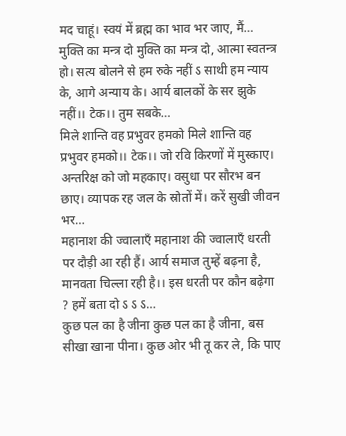मद चाहूं। स्वयं में ब्रह्म का भाव भर जाए, मैं…
मुक्ति का मन्त्र दो मुक्ति का मन्त्र दो, आत्मा स्वतन्त्र हो। सत्य बोलने से हम रुके नहीं ऽ साथी हम न्याय के, आगे अन्याय के। आर्य बालकों के सर झुके नहीं।। टेक।। तुम सबके…
मिले शान्ति वह प्रभुवर हमको मिले शान्ति वह प्रभुवर हमको।। टेक।। जो रवि किरणों में मुस्काए। अन्तरिक्ष को जो महकाए। वसुधा पर सौरभ बन छाए। व्यापक रह जल के स्रोतों में। करें सुखी जीवन भर…
महानाश की ज्वालाएँ महानाश की ज्वालाएँ धरती पर दौड़ी आ रही हैं। आर्य समाज तुम्हें बढ़ना है, मानवता चिल्ला रही है।। इस धरती पर कौन बढ़ेगा ? हमें बता दो ऽ ऽ ऽ…
कुछ पल का है जीना कुछ पल का है जीना, बस सीखा खाना पीना। कुछ ओर भी तू कर ले, कि पाए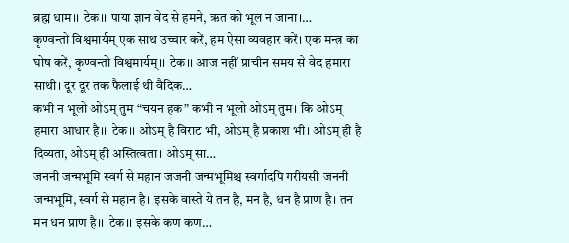ब्रह्म धाम।। टेक।। पाया ज्ञान वेद से हमने, ऋत को भूल न जाना।…
कृण्वन्तो विश्वमार्यम् एक साथ उच्चार करें, हम ऐसा व्यवहार करें। एक मन्त्र का घोष करें, कृण्वन्तो विश्वमार्यम्।। टेक।। आज नहीं प्राचीन समय से वेद हमारा साथी। दूर दूर तक फैलाई थी वैदिक…
कभी न भूलो ओऽम् तुम “चयन हक” कभी न भूलो ओऽम् तुम। कि ओऽम् हमारा आधार है।। टेक।। ओऽम् है विराट भी, ओऽम् है प्रकाश भी। ओऽम् ही है दिव्यता, ओऽम् ही अस्तित्वता। ओऽम् सा…
जननी जन्मभूमि स्वर्ग से महान जजनी जन्मभूमिश्च स्वर्गादपि गरीयसी जननी जन्मभूमि, स्वर्ग से महान है। इसके वास्ते ये तन है, मन है, धन है प्राण है। तन मन धन प्राण है।। टेक।। इसके कण कण…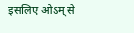इसलिए ओऽम् से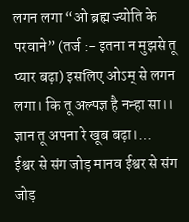लगन लगा “ओ ब्रह्म ज्योति के परवाने” (तर्ज :- इतना न मुझसे तू प्यार बढ़ा) इसलिए ओऽम् से लगन लगा। कि तू अल्पज्ञ है नन्हा सा।। ज्ञान तू अपना रे खूब बढ़ा।…
ईश्वर से संग जोड़ मानव ईश्वर से संग जोड़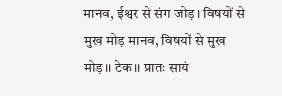मानव, ईश्वर से संग जोड़। विषयों से मुख मोड़ मानव, विषयों से मुख मोड़।। टेक।। प्रातः सायं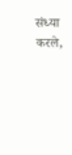संध्या करले,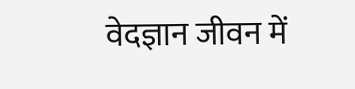वेदज्ञान जीवन में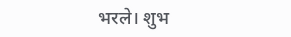भरले। शुभ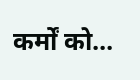कर्मों को…